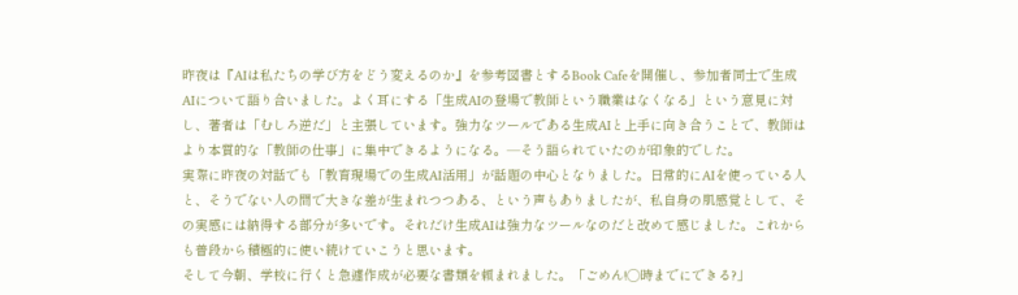昨夜は『AIは私たちの学び方をどう変えるのか』を参考図書とするBook Cafeを開催し、参加者同士で生成AIについて語り合いました。よく耳にする「生成AIの登場で教師という職業はなくなる」という意見に対し、著者は「むしろ逆だ」と主張しています。強力なツールである生成AIと上手に向き合うことで、教師はより本質的な「教師の仕事」に集中できるようになる。―そう語られていたのが印象的でした。
実際に昨夜の対話でも「教育現場での生成AI活用」が話題の中心となりました。日常的にAIを使っている人と、そうでない人の間で大きな差が生まれつつある、という声もありましたが、私自身の肌感覚として、その実感には納得する部分が多いです。それだけ生成AIは強力なツールなのだと改めて感じました。これからも普段から積極的に使い続けていこうと思います。
そして今朝、学校に行くと急遽作成が必要な書類を頼まれました。「ごめん!◯時までにできる?」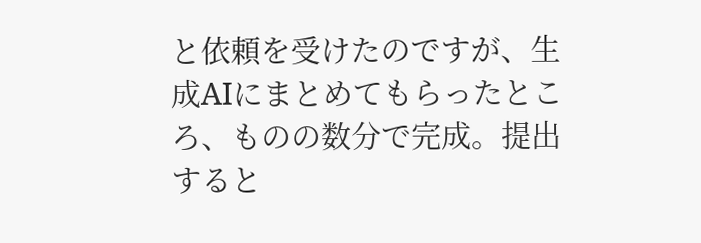と依頼を受けたのですが、生成AIにまとめてもらったところ、ものの数分で完成。提出すると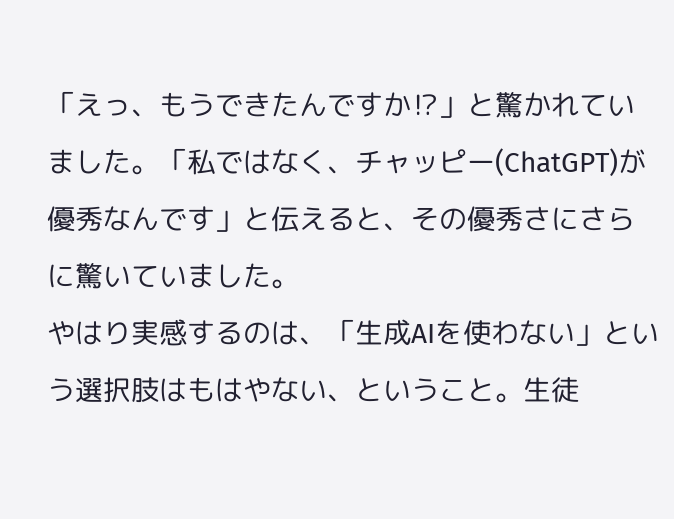「えっ、もうできたんですか⁉」と驚かれていました。「私ではなく、チャッピー(ChatGPT)が優秀なんです」と伝えると、その優秀さにさらに驚いていました。
やはり実感するのは、「生成AIを使わない」という選択肢はもはやない、ということ。生徒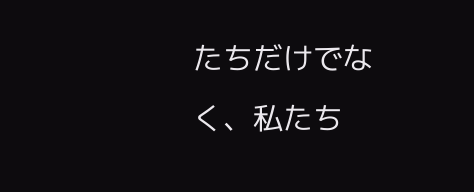たちだけでなく、私たち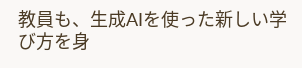教員も、生成AIを使った新しい学び方を身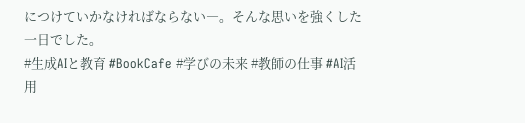につけていかなければならない―。そんな思いを強くした一日でした。
#生成AIと教育 #BookCafe #学びの未来 #教師の仕事 #AI活用